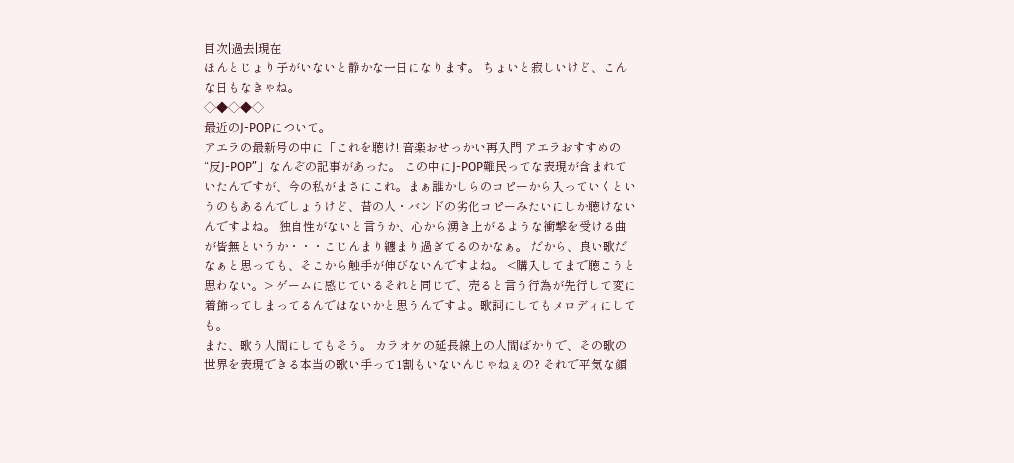目次|過去|現在
ほんとじょり子がいないと静かな一日になります。 ちょいと寂しいけど、こんな日もなきゃね。
◇◆◇◆◇
最近のJ-POPについて。
アエラの最新号の中に「これを聴け! 音楽おせっかい再入門 アエラおすすめの“反J-POP”」なんぞの記事があった。 この中にJ-POP難民ってな表現が含まれていたんですが、今の私がまさにこれ。まぁ誰かしらのコピーから入っていくというのもあるんでしょうけど、昔の人・バンドの劣化コピーみたいにしか聴けないんですよね。 独自性がないと言うか、心から湧き上がるような衝撃を受ける曲が皆無というか・・・こじんまり纏まり過ぎてるのかなぁ。 だから、良い歌だなぁと思っても、そこから触手が伸びないんですよね。 <購入してまで聴こうと思わない。> ゲームに感じているそれと同じで、売ると言う行為が先行して変に着飾ってしまってるんではないかと思うんですよ。歌詞にしてもメロディにしても。
また、歌う人間にしてもそう。 カラオケの延長線上の人間ばかりで、その歌の世界を表現できる本当の歌い手って1割もいないんじゃねぇの? それで平気な顔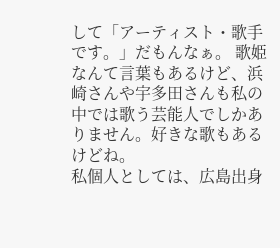して「アーティスト・歌手です。」だもんなぁ。 歌姫なんて言葉もあるけど、浜崎さんや宇多田さんも私の中では歌う芸能人でしかありません。好きな歌もあるけどね。
私個人としては、広島出身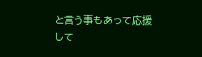と言う事もあって応援して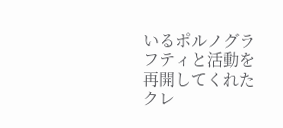いるポルノグラフティと活動を再開してくれたクレ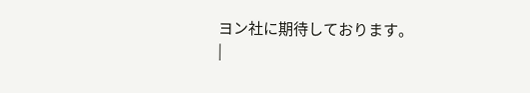ヨン社に期待しております。
|